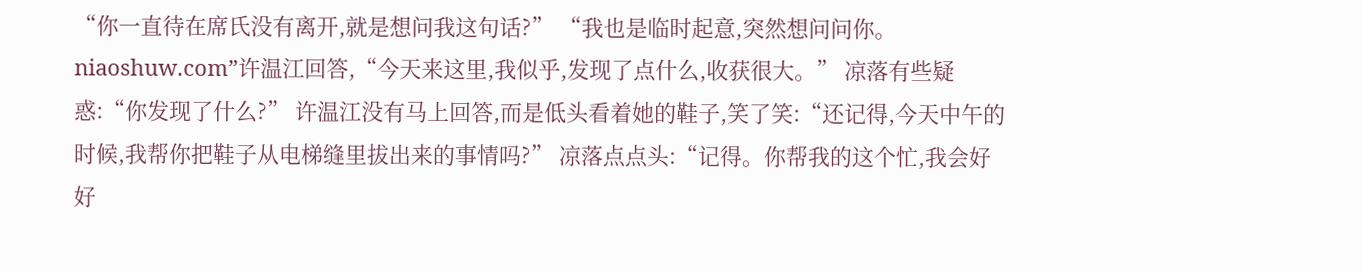“你一直待在席氏没有离开,就是想问我这句话?” “我也是临时起意,突然想问问你。niaoshuw.com”许温江回答,“今天来这里,我似乎,发现了点什么,收获很大。” 凉落有些疑惑:“你发现了什么?” 许温江没有马上回答,而是低头看着她的鞋子,笑了笑:“还记得,今天中午的时候,我帮你把鞋子从电梯缝里拔出来的事情吗?” 凉落点点头:“记得。你帮我的这个忙,我会好好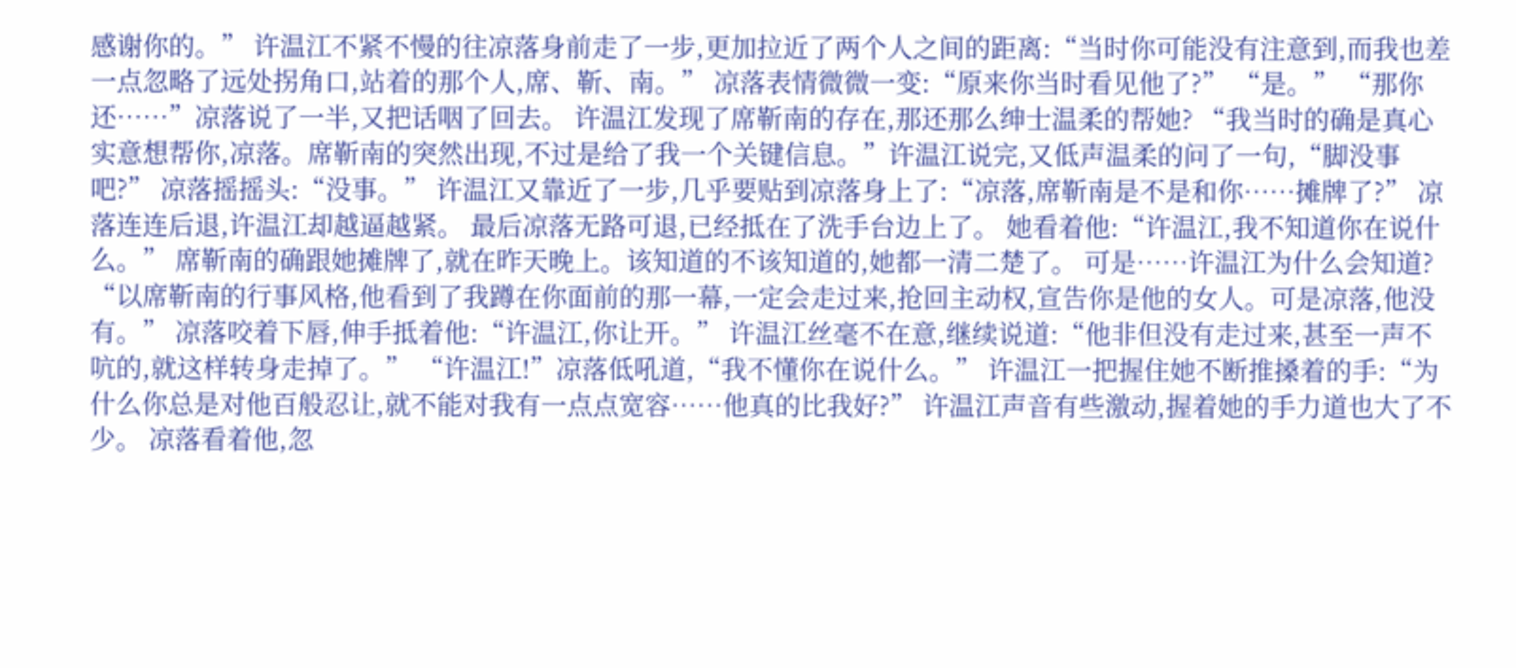感谢你的。” 许温江不紧不慢的往凉落身前走了一步,更加拉近了两个人之间的距离:“当时你可能没有注意到,而我也差一点忽略了远处拐角口,站着的那个人,席、靳、南。” 凉落表情微微一变:“原来你当时看见他了?” “是。” “那你还……”凉落说了一半,又把话咽了回去。 许温江发现了席靳南的存在,那还那么绅士温柔的帮她? “我当时的确是真心实意想帮你,凉落。席靳南的突然出现,不过是给了我一个关键信息。”许温江说完,又低声温柔的问了一句,“脚没事吧?” 凉落摇摇头:“没事。” 许温江又靠近了一步,几乎要贴到凉落身上了:“凉落,席靳南是不是和你……摊牌了?” 凉落连连后退,许温江却越逼越紧。 最后凉落无路可退,已经抵在了洗手台边上了。 她看着他:“许温江,我不知道你在说什么。” 席靳南的确跟她摊牌了,就在昨天晚上。该知道的不该知道的,她都一清二楚了。 可是……许温江为什么会知道? “以席靳南的行事风格,他看到了我蹲在你面前的那一幕,一定会走过来,抢回主动权,宣告你是他的女人。可是凉落,他没有。” 凉落咬着下唇,伸手抵着他:“许温江,你让开。” 许温江丝毫不在意,继续说道:“他非但没有走过来,甚至一声不吭的,就这样转身走掉了。” “许温江!”凉落低吼道,“我不懂你在说什么。” 许温江一把握住她不断推搡着的手:“为什么你总是对他百般忍让,就不能对我有一点点宽容……他真的比我好?” 许温江声音有些激动,握着她的手力道也大了不少。 凉落看着他,忽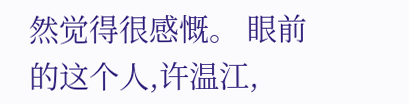然觉得很感慨。 眼前的这个人,许温江,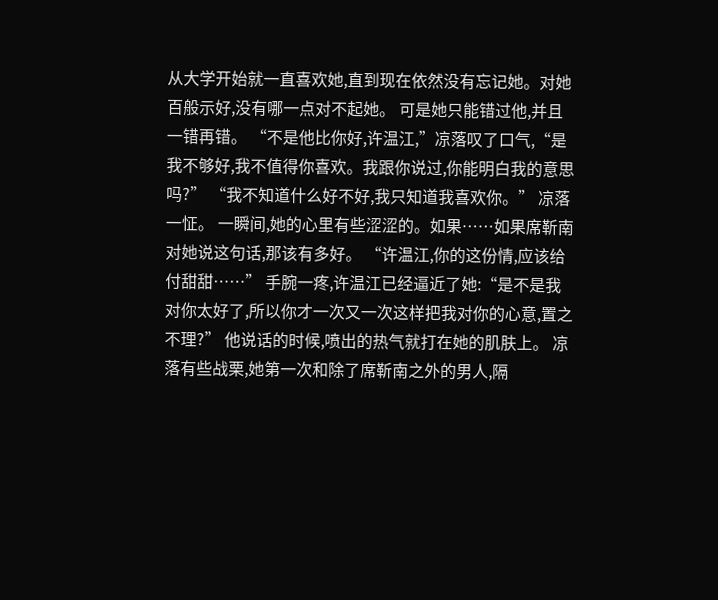从大学开始就一直喜欢她,直到现在依然没有忘记她。对她百般示好,没有哪一点对不起她。 可是她只能错过他,并且一错再错。 “不是他比你好,许温江,”凉落叹了口气,“是我不够好,我不值得你喜欢。我跟你说过,你能明白我的意思吗?” “我不知道什么好不好,我只知道我喜欢你。” 凉落一怔。 一瞬间,她的心里有些涩涩的。如果……如果席靳南对她说这句话,那该有多好。 “许温江,你的这份情,应该给付甜甜……” 手腕一疼,许温江已经逼近了她:“是不是我对你太好了,所以你才一次又一次这样把我对你的心意,置之不理?” 他说话的时候,喷出的热气就打在她的肌肤上。 凉落有些战栗,她第一次和除了席靳南之外的男人,隔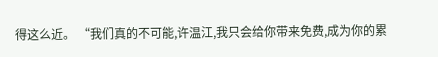得这么近。 “我们真的不可能,许温江,我只会给你带来免费,成为你的累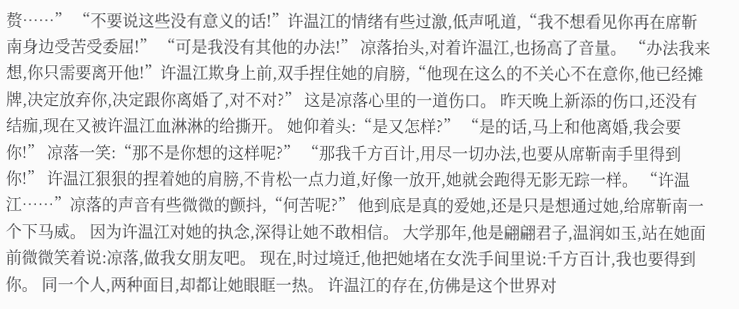赘……” “不要说这些没有意义的话!”许温江的情绪有些过激,低声吼道,“我不想看见你再在席靳南身边受苦受委屈!” “可是我没有其他的办法!” 凉落抬头,对着许温江,也扬高了音量。 “办法我来想,你只需要离开他!”许温江欺身上前,双手捏住她的肩膀,“他现在这么的不关心不在意你,他已经摊牌,决定放弃你,决定跟你离婚了,对不对?” 这是凉落心里的一道伤口。 昨天晚上新添的伤口,还没有结痂,现在又被许温江血淋淋的给撕开。 她仰着头:“是又怎样?” “是的话,马上和他离婚,我会要你!” 凉落一笑:“那不是你想的这样呢?” “那我千方百计,用尽一切办法,也要从席靳南手里得到你!” 许温江狠狠的捏着她的肩膀,不肯松一点力道,好像一放开,她就会跑得无影无踪一样。 “许温江……”凉落的声音有些微微的颤抖,“何苦呢?” 他到底是真的爱她,还是只是想通过她,给席靳南一个下马威。 因为许温江对她的执念,深得让她不敢相信。 大学那年,他是翩翩君子,温润如玉,站在她面前微微笑着说:凉落,做我女朋友吧。 现在,时过境迁,他把她堵在女洗手间里说:千方百计,我也要得到你。 同一个人,两种面目,却都让她眼眶一热。 许温江的存在,仿佛是这个世界对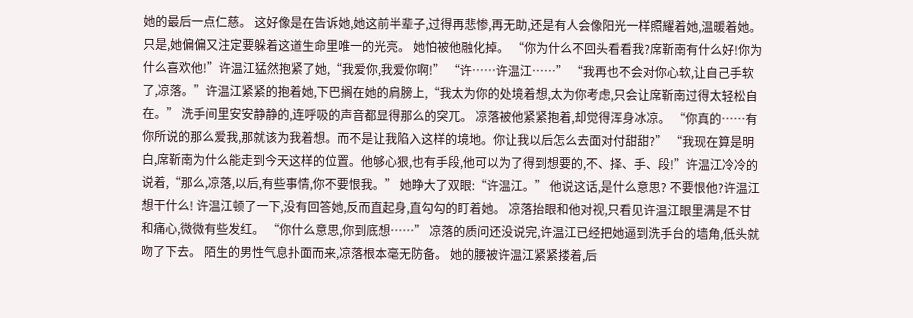她的最后一点仁慈。 这好像是在告诉她,她这前半辈子,过得再悲惨,再无助,还是有人会像阳光一样照耀着她,温暖着她。只是,她偏偏又注定要躲着这道生命里唯一的光亮。 她怕被他融化掉。 “你为什么不回头看看我?席靳南有什么好!你为什么喜欢他!”许温江猛然抱紧了她,“我爱你,我爱你啊!” “许……许温江……” “我再也不会对你心软,让自己手软了,凉落。”许温江紧紧的抱着她,下巴搁在她的肩膀上,“我太为你的处境着想,太为你考虑,只会让席靳南过得太轻松自在。” 洗手间里安安静静的,连呼吸的声音都显得那么的突兀。 凉落被他紧紧抱着,却觉得浑身冰凉。 “你真的……有你所说的那么爱我,那就该为我着想。而不是让我陷入这样的境地。你让我以后怎么去面对付甜甜?” “我现在算是明白,席靳南为什么能走到今天这样的位置。他够心狠,也有手段,他可以为了得到想要的,不、择、手、段!”许温江冷冷的说着,“那么,凉落,以后,有些事情,你不要恨我。” 她睁大了双眼:“许温江。” 他说这话,是什么意思? 不要恨他?许温江想干什么! 许温江顿了一下,没有回答她,反而直起身,直勾勾的盯着她。 凉落抬眼和他对视,只看见许温江眼里满是不甘和痛心,微微有些发红。 “你什么意思,你到底想……” 凉落的质问还没说完,许温江已经把她逼到洗手台的墙角,低头就吻了下去。 陌生的男性气息扑面而来,凉落根本毫无防备。 她的腰被许温江紧紧搂着,后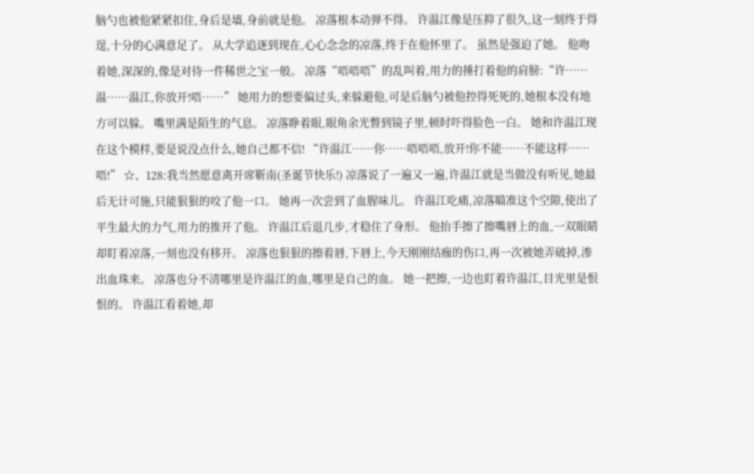脑勺也被他紧紧扣住,身后是墙,身前就是他。 凉落根本动弹不得。 许温江像是压抑了很久,这一刻终于得逞,十分的心满意足了。 从大学追逐到现在,心心念念的凉落,终于在他怀里了。 虽然是强迫了她。 他吻着她,深深的,像是对待一件稀世之宝一般。 凉落“唔唔唔”的乱叫着,用力的捶打着他的肩膀:“许……温……温江,你放开!唔……” 她用力的想要偏过头,来躲避他,可是后脑勺被他控得死死的,她根本没有地方可以躲。 嘴里满是陌生的气息。 凉落睁着眼,眼角余光瞥到镜子里,顿时吓得脸色一白。 她和许温江现在这个模样,要是说没点什么,她自己都不信! “许温江……你……唔唔唔,放开!你不能……不能这样……唔!” ☆、128:我当然愿意离开席靳南(圣诞节快乐!) 凉落说了一遍又一遍,许温江就是当做没有听见,她最后无计可施,只能狠狠的咬了他一口。 她再一次尝到了血腥味儿。 许温江吃痛,凉落瞄准这个空隙,使出了平生最大的力气,用力的推开了他。 许温江后退几步,才稳住了身形。 他抬手擦了擦嘴唇上的血,一双眼睛却盯着凉落,一刻也没有移开。 凉落也狠狠的擦着唇,下唇上,今天刚刚结痂的伤口,再一次被她弄破掉,渗出血珠来。 凉落也分不清哪里是许温江的血,哪里是自己的血。 她一把擦,一边也盯着许温江,目光里是恨恨的。 许温江看着她,却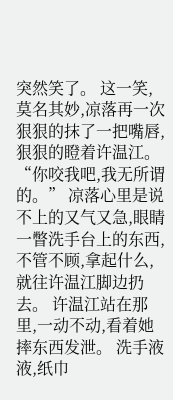突然笑了。 这一笑,莫名其妙,凉落再一次狠狠的抹了一把嘴唇,狠狠的瞪着许温江。 “你咬我吧,我无所谓的。” 凉落心里是说不上的又气又急,眼睛一瞥洗手台上的东西,不管不顾,拿起什么,就往许温江脚边扔去。 许温江站在那里,一动不动,看着她摔东西发泄。 洗手液液,纸巾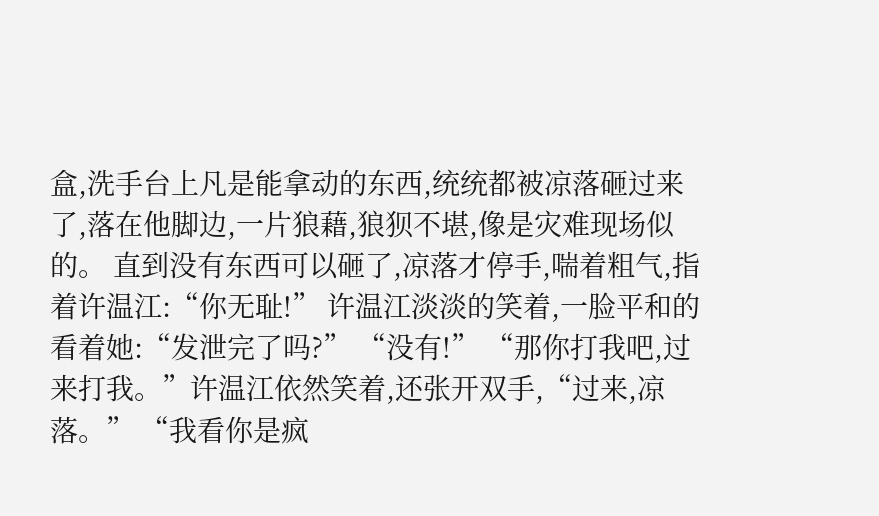盒,洗手台上凡是能拿动的东西,统统都被凉落砸过来了,落在他脚边,一片狼藉,狼狈不堪,像是灾难现场似的。 直到没有东西可以砸了,凉落才停手,喘着粗气,指着许温江:“你无耻!” 许温江淡淡的笑着,一脸平和的看着她:“发泄完了吗?” “没有!” “那你打我吧,过来打我。”许温江依然笑着,还张开双手,“过来,凉落。” “我看你是疯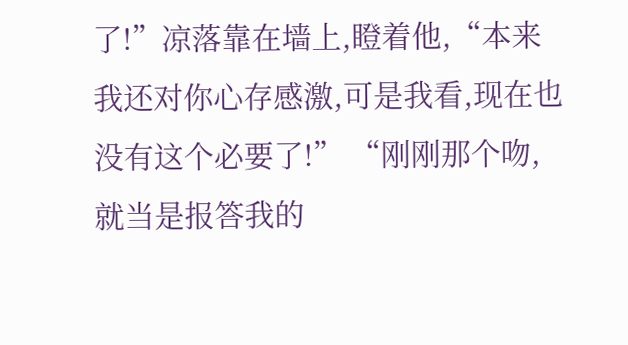了!”凉落靠在墙上,瞪着他,“本来我还对你心存感激,可是我看,现在也没有这个必要了!” “刚刚那个吻,就当是报答我的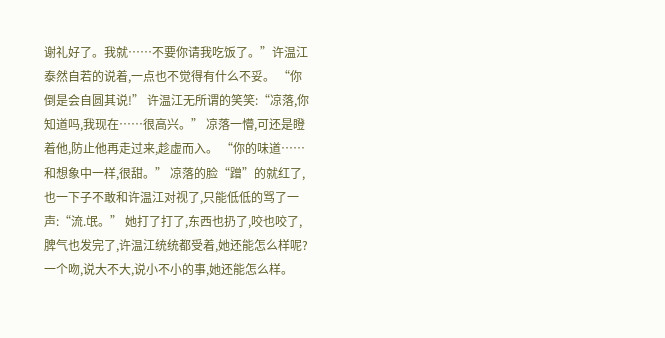谢礼好了。我就……不要你请我吃饭了。”许温江泰然自若的说着,一点也不觉得有什么不妥。 “你倒是会自圆其说!” 许温江无所谓的笑笑:“凉落,你知道吗,我现在……很高兴。” 凉落一懵,可还是瞪着他,防止他再走过来,趁虚而入。 “你的味道……和想象中一样,很甜。” 凉落的脸“蹭”的就红了,也一下子不敢和许温江对视了,只能低低的骂了一声:“流.氓。” 她打了打了,东西也扔了,咬也咬了,脾气也发完了,许温江统统都受着,她还能怎么样呢? 一个吻,说大不大,说小不小的事,她还能怎么样。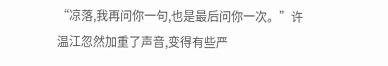“凉落,我再问你一句,也是最后问你一次。”许温江忽然加重了声音,变得有些严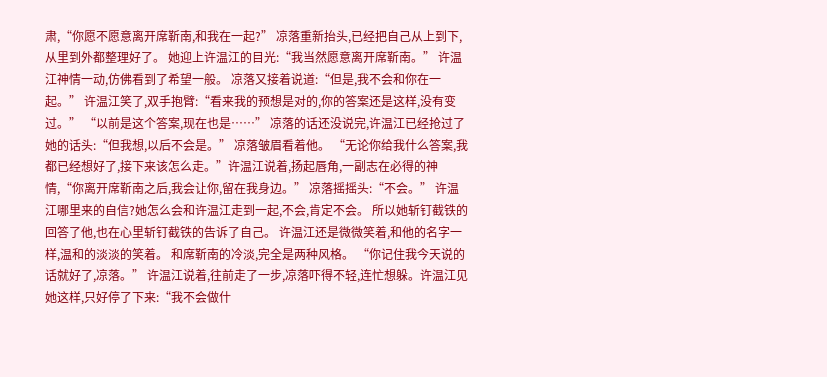肃,“你愿不愿意离开席靳南,和我在一起?” 凉落重新抬头,已经把自己从上到下,从里到外都整理好了。 她迎上许温江的目光:“我当然愿意离开席靳南。” 许温江神情一动,仿佛看到了希望一般。 凉落又接着说道:“但是,我不会和你在一起。” 许温江笑了,双手抱臂:“看来我的预想是对的,你的答案还是这样,没有变过。” “以前是这个答案,现在也是……” 凉落的话还没说完,许温江已经抢过了她的话头:“但我想,以后不会是。” 凉落皱眉看着他。 “无论你给我什么答案,我都已经想好了,接下来该怎么走。”许温江说着,扬起唇角,一副志在必得的神情,“你离开席靳南之后,我会让你,留在我身边。” 凉落摇摇头:“不会。” 许温江哪里来的自信?她怎么会和许温江走到一起,不会,肯定不会。 所以她斩钉截铁的回答了他,也在心里斩钉截铁的告诉了自己。 许温江还是微微笑着,和他的名字一样,温和的淡淡的笑着。 和席靳南的冷淡,完全是两种风格。 “你记住我今天说的话就好了,凉落。” 许温江说着,往前走了一步,凉落吓得不轻,连忙想躲。许温江见她这样,只好停了下来:“我不会做什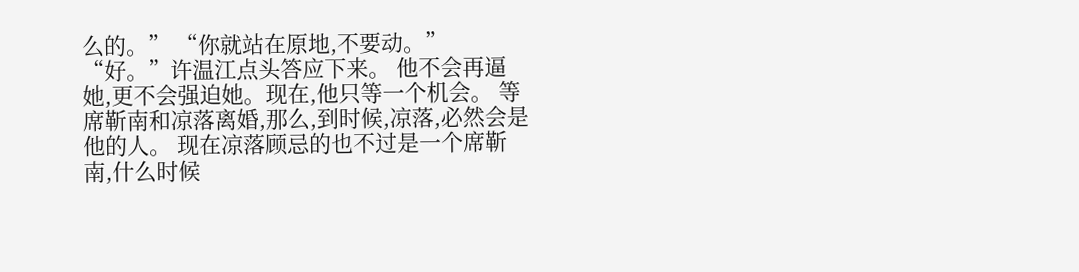么的。” “你就站在原地,不要动。” “好。”许温江点头答应下来。 他不会再逼她,更不会强迫她。现在,他只等一个机会。 等席靳南和凉落离婚,那么,到时候,凉落,必然会是他的人。 现在凉落顾忌的也不过是一个席靳南,什么时候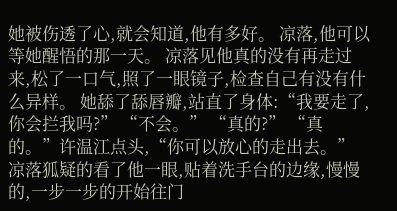她被伤透了心,就会知道,他有多好。 凉落,他可以等她醒悟的那一天。 凉落见他真的没有再走过来,松了一口气,照了一眼镜子,检查自己有没有什么异样。 她舔了舔唇瓣,站直了身体:“我要走了,你会拦我吗?” “不会。” “真的?” “真的。”许温江点头,“你可以放心的走出去。” 凉落狐疑的看了他一眼,贴着洗手台的边缘,慢慢的,一步一步的开始往门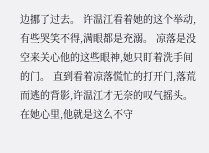边挪了过去。 许温江看着她的这个举动,有些哭笑不得,满眼都是充溺。 凉落是没空来关心他的这些眼神,她只盯着洗手间的门。 直到看着凉落慌忙的打开门,落荒而逃的背影,许温江才无奈的叹气摇头。在她心里,他就是这么不守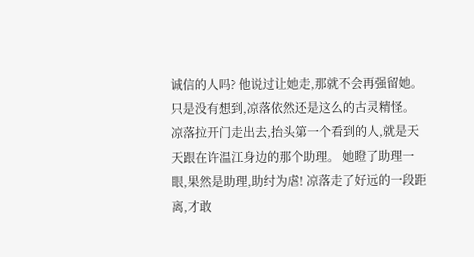诚信的人吗? 他说过让她走,那就不会再强留她。 只是没有想到,凉落依然还是这么的古灵精怪。 凉落拉开门走出去,抬头第一个看到的人,就是天天跟在许温江身边的那个助理。 她瞪了助理一眼,果然是助理,助纣为虐! 凉落走了好远的一段距离,才敢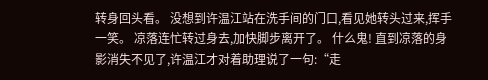转身回头看。 没想到许温江站在洗手间的门口,看见她转头过来,挥手一笑。 凉落连忙转过身去,加快脚步离开了。 什么鬼! 直到凉落的身影消失不见了,许温江才对着助理说了一句:“走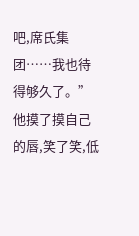吧,席氏集团……我也待得够久了。” 他摸了摸自己的唇,笑了笑,低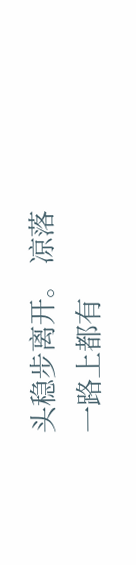头稳步离开。 凉落一路上都有